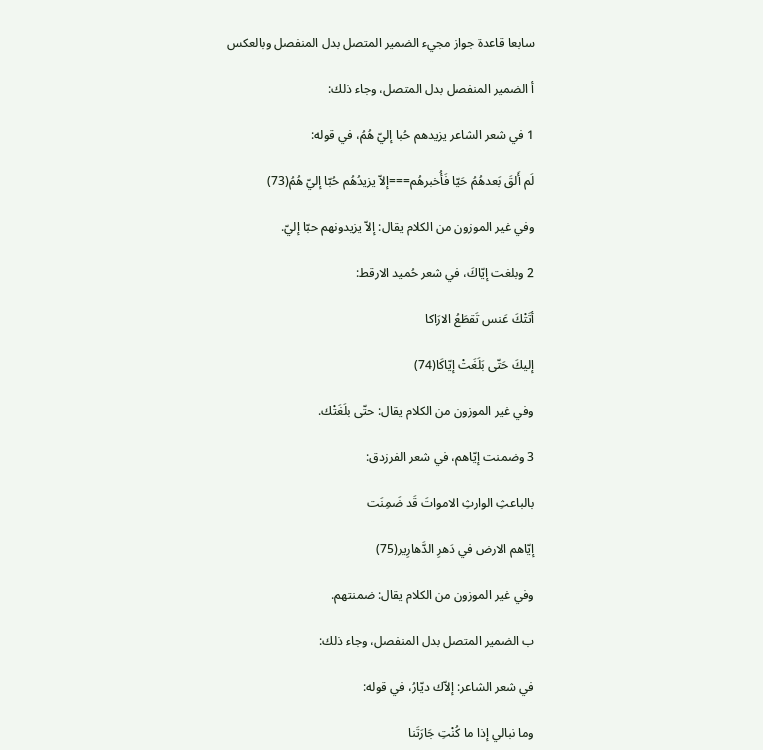سابعا قاعدة جواز مجيء الضمير المتصل بدل المنفصل وبالعكس

أ الضمير المنفصل بدل المتصل، وجاء ذلك:

1 في شعر الشاعر يزيدهم حُبا إليّ هُمُ، في قوله:

لَم أَلقَ بَعدهُمُ حَيّا فَأُخبرهُم===إلاّ يزيدُهُم حُبّا إليّ هُمُ(73)

وفي غير الموزون من الكلام يقال: إلاّ يزيدونهم حبّا إليّ.

2 وبلغت إيّاكَ، في شعر حُميد الارقط:

أتَتْكَ عَنس تَقطَعُ الارَاكا

إليكَ حَتّى بَلَغَتْ إيّاكَا(74)

وفي غير الموزون من الكلام يقال: حتّى بلَغَتْك.

3 وضمنت إيّاهم، في شعر الفرزدق:

بالباعثِ الوارثِ الامواتَ قَد ضَمِنَت

إيّاهم الارض في دَهرِ الدَّهارِير(75)

وفي غير الموزون من الكلام يقال: ضمنتهم.

ب الضمير المتصل بدل المنفصل، وجاء ذلك:

في شعر الشاعر: إلاّك ديّارُ، في قوله:

وما نبالي إذا ما كُنْتِ جَارَتَنا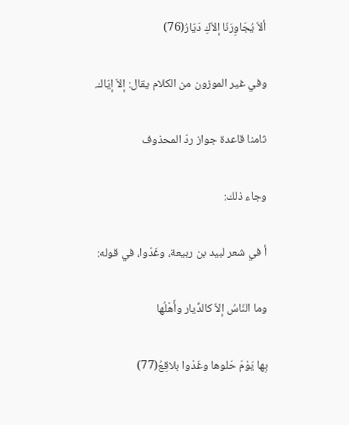ألاّ يُجَاوِرَنَا إلاّكِ دَيّارُ(76)

وفي غير الموزون من الكلام يقال: إلاّ إيّاك.

ثامنا قاعدة جواز ردّ المحذوف

وجاء ذلك:

أ في شعر لبيد بن ربيعة، وغَدْوا، في قوله:

وما النّاسُ إلاّ كالدِّيار وأَهْلُها

بِها يَوْمَ حَلوها وغَدْوا بلاقِعُ(77)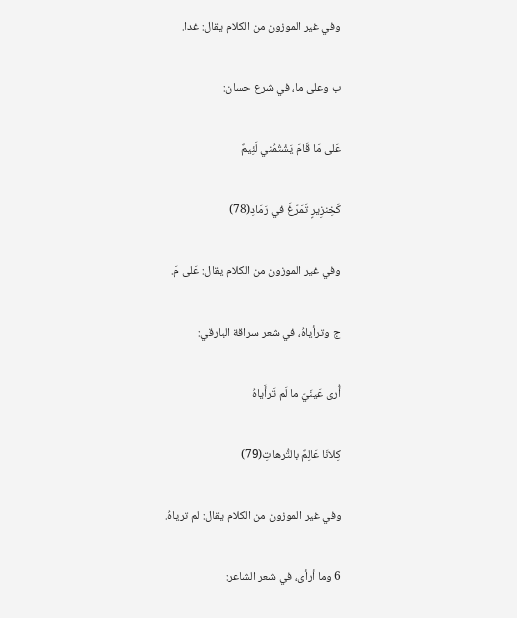وفي غير الموزون من الكلام يقال: غدا.

ب وعلى ما، في شرع حسان:

عَلى مَا قَامَ يَشْتُمُني لَئِيمٌ

كَخِنزِيرٍ تَمَرّغَ في رَمَادِ(78)

وفي غير الموزون من الكلام يقال: عَلى مَ.

ج وترأياهُ، في شعر سراقة البارقي:

أُرى عَينَيّ ما لَم تَرأَياهُ

كِلانَا عَالِمٌ بالتُّرهاتِ(79)

وفي غير الموزون من الكلام يقال: لم ترياهُ.

6 وما أرأى، في شعر الشاعر: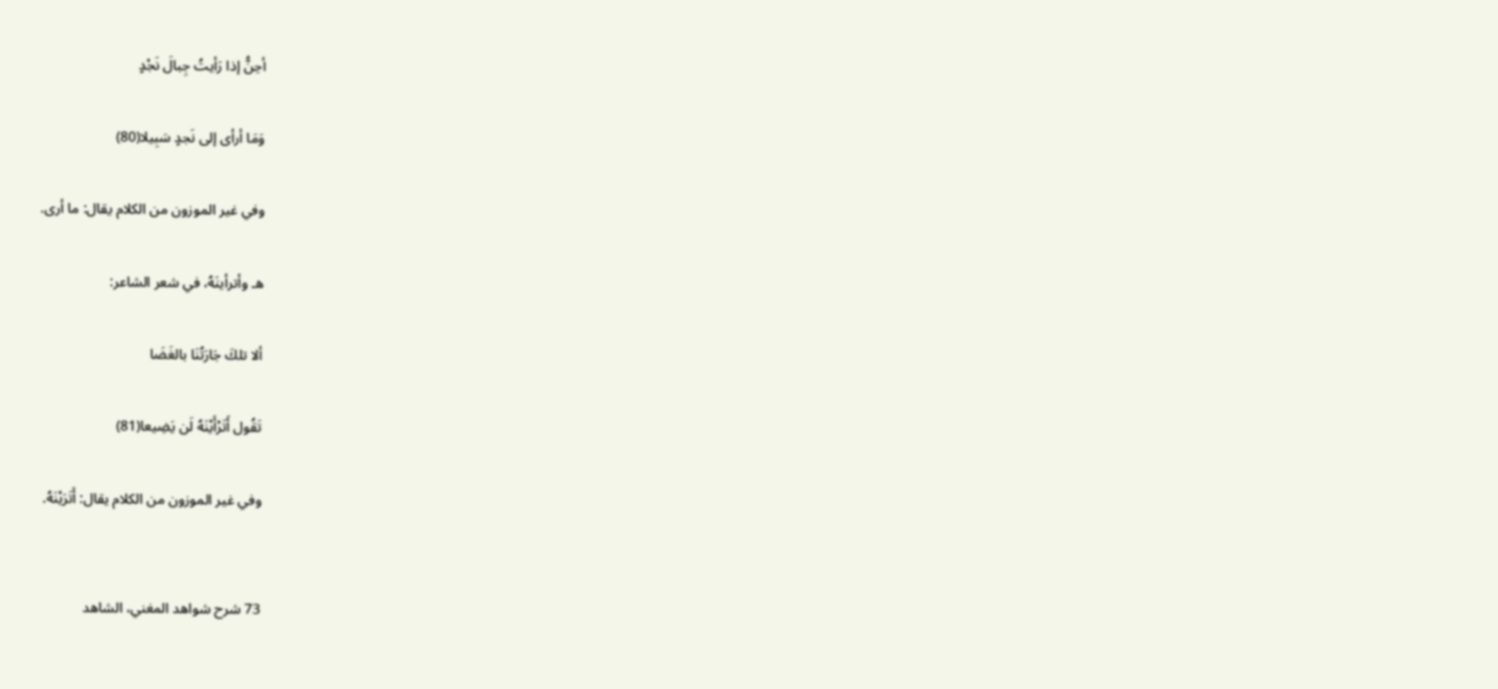أحِنُّ إذا رَأيتُ جِبالَ نَجْدٍ

وَمَا أرأى إلى نَجدٍ سَبِيلا(80)

وفي غير الموزون من الكلام يقال: ما أرى.

هـ وأترأينَهُ، في شعر الشاعر:

ألا تلكَ جَارَتُنَا بالغَضَا

تَقُول أَتَرْأَيْنَهُ لَن يَضِيعا(81)

وفي غير الموزون من الكلام يقال: أَتَرَيْنَهُ.


73 شرح شواهد المغني، الشاهد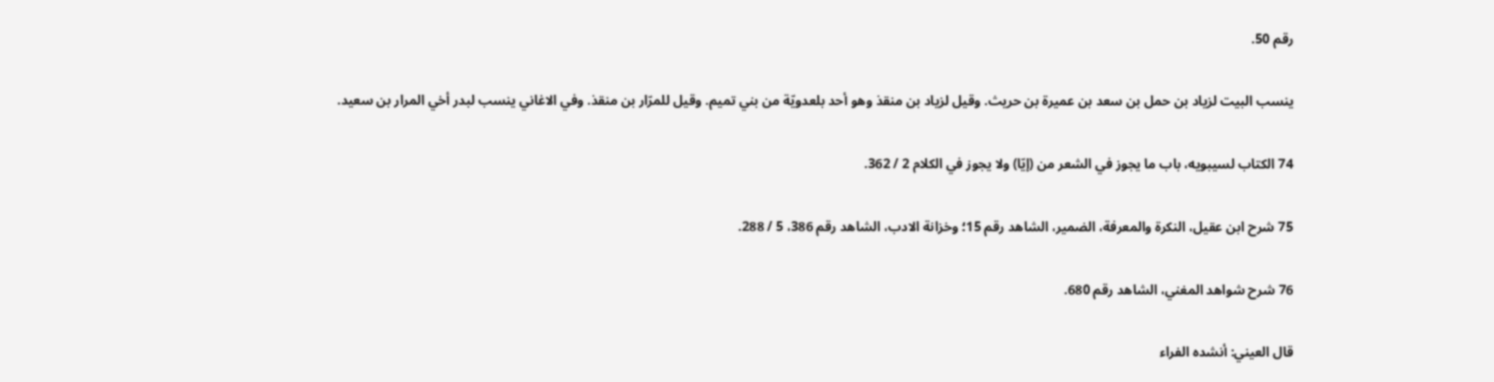رقم 50.

ينسب البيت لزياد بن حمل بن سعد بن عميرة بن حريث. وقيل لزياد بن منقذ وهو أحد بلعدويّة من بني تميم. وقيل للمرّار بن منقذ. وفي الاغاني ينسب لبدر أخي المرار بن سعيد.

74 الكتاب لسيبويه، باب ما يجوز في الشعر من (إيّا) ولا يجوز في الكلام 2 / 362.

75 شرح ابن عقيل، النكرة والمعرفة، الضمير، الشاهد رقم 15؛ وخزانة الادب، الشاهد رقم 386، 5 / 288.

76 شرح شواهد المغني، الشاهد رقم 680.

قال العيني: أنشده الفراء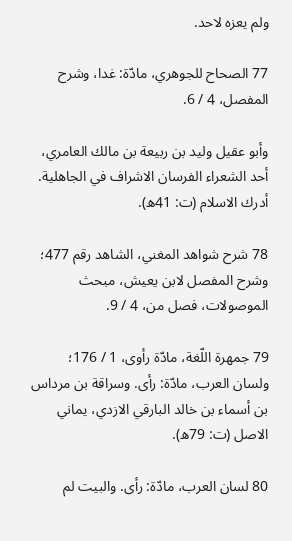ولم يعزه لاحد.

77 الصحاح للجوهري، مادّة: غدا، وشرح المفصل، 4 / 6.

وأبو عقيل وليد بن ربيعة بن مالك العامري، أحد الشعراء الفرسان الاشراف في الجاهلية. أدرك الاسلام (ت: 41ه).

78 شرح شواهد المغني، الشاهد رقم 477؛ وشرح المفصل لابن يعيش، مبحث الموصولات، فصل من، 4 / 9.

79 جمهرة اللّغة، مادّة رأوى، 1 / 176؛ ولسان العرب، مادّة: رأى. وسراقة بن مرداس بن أسماء بن خالد البارقي الازدي، يماني الاصل (ت: 79ه).

80 لسان العرب، مادّة: رأى. والبيت لم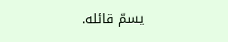يسمّ قائله.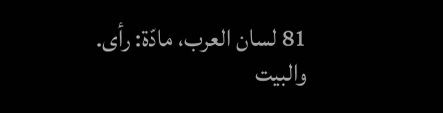81 لسان العرب، مادّة: رأى. والبيت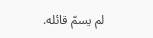لم يسمّ قائله.